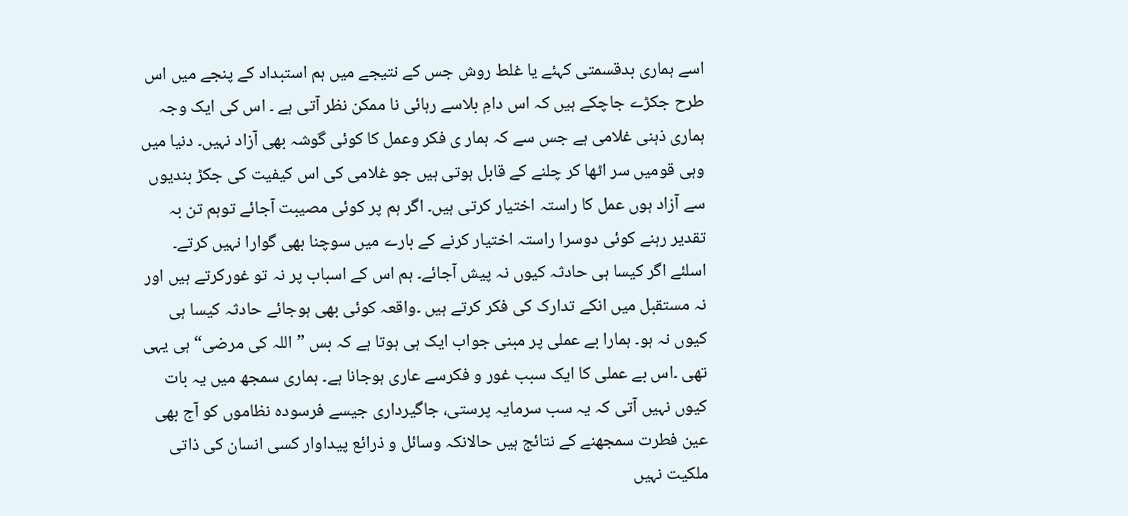اسے ہماری بدقسمتی کہئے یا غلط روش جس کے نتیجے میں ہم استبداد کے پنجے میں اس طرح جکڑے جاچکے ہیں کہ اس دامِ بلاسے رہائی نا ممکن نظر آتی ہے ۔ اس کی ایک وجہ ہماری ذہنی غلامی ہے جس سے کہ ہمار ی فکر وعمل کا کوئی گوشہ بھی آزاد نہیں۔ دنیا میں وہی قومیں سر اٹھا کر چلنے کے قابل ہوتی ہیں جو غلامی کی اس کیفیت کی جکڑ بندیوں سے آزاد ہوں عمل کا راستہ اختیار کرتی ہیں۔ اگر ہم پر کوئی مصیبت آجائے توہم تن بہ تقدیر رہنے کوئی دوسرا راستہ اختیار کرنے کے بارے میں سوچنا بھی گوارا نہیں کرتے۔ اسلئے اگر کیسا ہی حادثہ کیوں نہ پیش آجائے۔ ہم اس کے اسباب پر نہ تو غورکرتے ہیں اور نہ مستقبل میں انکے تدارک کی فکر کرتے ہیں ۔واقعہ کوئی بھی ہوجائے حادثہ کیسا ہی کیوں نہ ہو۔ ہمارا بے عملی پر مبنی جواب ایک ہی ہوتا ہے کہ بس ”اللہ کی مرضی“ ہی یہی تھی ۔اس بے عملی کا ایک سبب غور و فکرسے عاری ہوجانا ہے۔ ہماری سمجھ میں یہ بات کیوں نہیں آتی کہ یہ سب سرمایہ پرستی، جاگیرداری جیسے فرسودہ نظاموں کو آج بھی عین فطرت سمجھنے کے نتائج ہیں حالانکہ وسائل و ذرائع پیداوار کسی انسان کی ذاتی ملکیت نہیں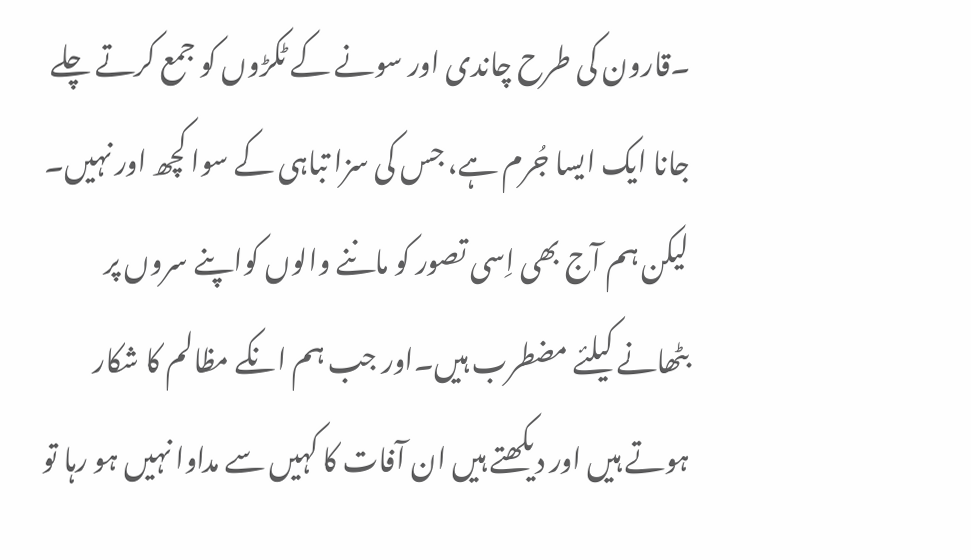۔قارون کی طرح چاندی اور سونے کے ٹکڑوں کو جمع کرتے چلے جانا ایک ایسا جُرم ہے، جس کی سزا تباہی کے سوا کچھ اور نہیں۔ لیکن ہم آج بھی اِسی تصور کو ماننے والوں کواپنے سروں پر بٹھانے کیلئے مضطرب ہیں۔اور جب ہم انکے مظالم کا شکار ہوتے ہیں اور دیکھتے ہیں ان آفات کا کہیں سے مداوا نہیں ہو رہا تو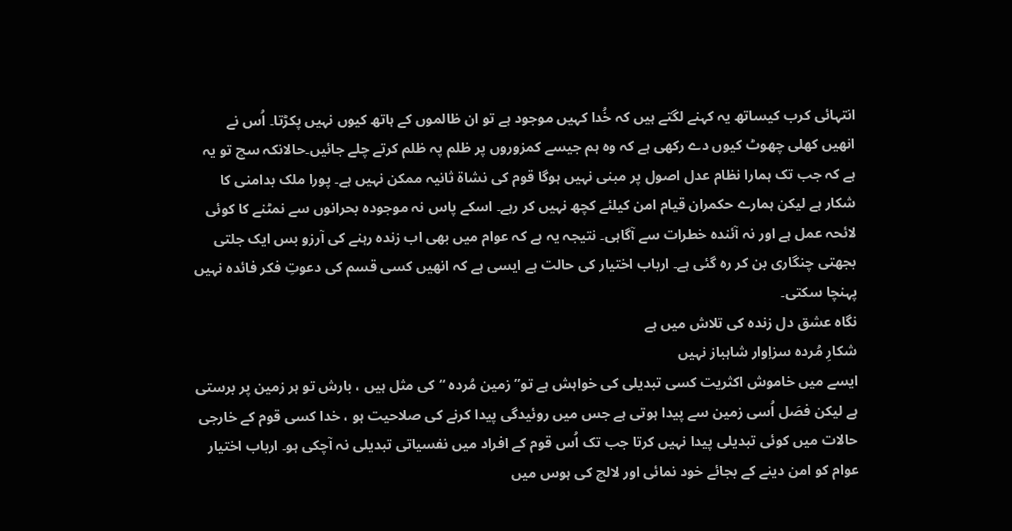انتہائی کرب کیساتھ یہ کہنے لگتے ہیں کہ خُدا کہیں موجود ہے تو ان ظالموں کے ہاتھ کیوں نہیں پکڑتا۔ اُس نے انھیں کھلی چھوٹ کیوں دے رکھی ہے کہ وہ ہم جیسے کمزوروں پر ظلم پہ ظلم کرتے چلے جائیں۔حالانکہ سچ تو یہ ہے کہ جب تک ہمارا نظام عدل اصول پر مبنی نہیں ہوگا قوم کی نشاة ثانیہ ممکن نہیں ہے۔ پورا ملک بدامنی کا شکار ہے لیکن ہمارے حکمران قیام امن کیلئے کچھ نہیں کر رہے۔ اسکے پاس نہ موجودہ بحرانوں سے نمٹنے کا کوئی لائحہ عمل ہے اور نہ آئندہ خطرات سے آگاہی۔ نتیجہ یہ ہے کہ عوام میں بھی اب زندہ رہنے کی آرزو بس ایک جلتی بجھتی چنگاری بن کر رہ گئی ہے۔ ارباب اختیار کی حالت ہے ایسی ہے کہ انھیں کسی قسم کی دعوتِ فکر فائدہ نہیں پہنچا سکتی۔
نگاہ عشق دل زندہ کی تلاش میں ہے
شکارِ مُردہ سزاِوار شاہباز نہیں
ایسے میں خاموش اکثریت کسی تبدیلی کی خواہش ہے تو”زمین مُردہ “کی مثل ہیں ، بارش تو ہر زمین پر برستی ہے لیکن فصَل اُسی زمین سے پیدا ہوتی ہے جس میں روئیدگی پیدا کرنے کی صلاحیت ہو ، خدا کسی قوم کے خارجی حالات میں کوئی تبدیلی پیدا نہیں کرتا جب تک اُس قوم کے افراد میں نفسیاتی تبدیلی نہ آچکی ہو۔ ارباب اختیار عوام کو امن دینے کے بجائے خود نمائی اور لالچ کی ہوس میں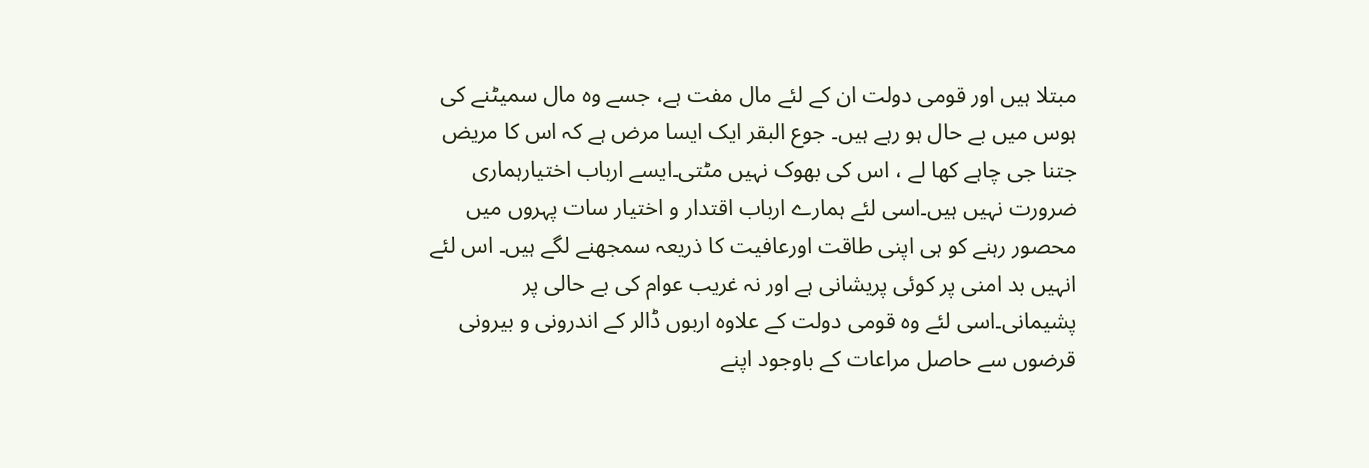مبتلا ہیں اور قومی دولت ان کے لئے مال مفت ہے، جسے وہ مال سمیٹنے کی ہوس میں بے حال ہو رہے ہیں۔ جوع البقر ایک ایسا مرض ہے کہ اس کا مریض جتنا جی چاہے کھا لے ، اس کی بھوک نہیں مٹتی۔ایسے ارباب اختیارہماری ضرورت نہیں ہیں۔اسی لئے ہمارے ارباب اقتدار و اختیار سات پہروں میں محصور رہنے کو ہی اپنی طاقت اورعافیت کا ذریعہ سمجھنے لگے ہیں۔ اس لئے انہیں بد امنی پر کوئی پریشانی ہے اور نہ غریب عوام کی بے حالی پر پشیمانی۔اسی لئے وہ قومی دولت کے علاوہ اربوں ڈالر کے اندرونی و بیرونی قرضوں سے حاصل مراعات کے باوجود اپنے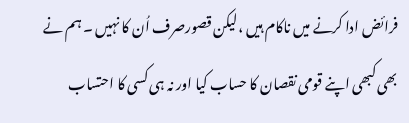فرائض ادا کرنے میں ناکام ہیں ،لیکن قصورصرف اُن کا نہیں ۔ ہم نے بھی کبھی اپنے قومی نقصان کا حساب کیا اور نہ ہی کسی کا احتساب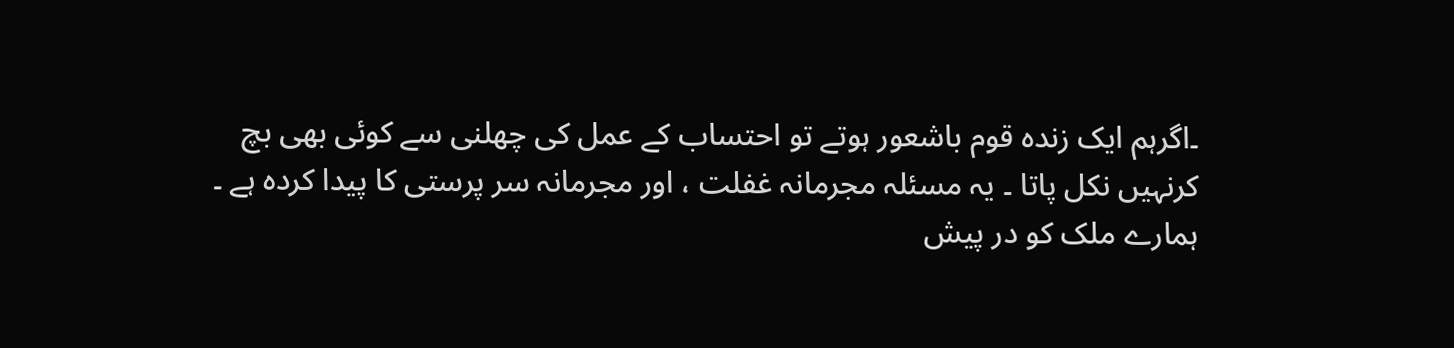۔اگرہم ایک زندہ قوم باشعور ہوتے تو احتساب کے عمل کی چھلنی سے کوئی بھی بچ کرنہیں نکل پاتا ۔ یہ مسئلہ مجرمانہ غفلت ، اور مجرمانہ سر پرستی کا پیدا کردہ ہے ۔ ہمارے ملک کو در پیش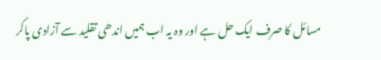مسائل کا صرف ایک حل ہے اور وہ یہ اب ہمیں اندھی تقلید سے آزادی پاکر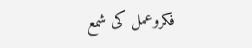فکروعمل کی شمع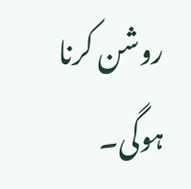روشن کرنا ہوگی۔